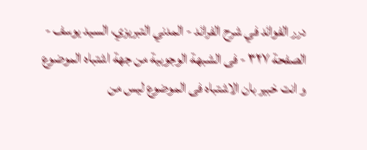درر الفوائد في شرح الفرائد - المدني التبريزي، السيد يوسف - الصفحة ٣٢٧ - فى الشبهة الوجوبية من جهة اشتباه الموضوع
و انت خبير بان الاشتباه فى الموضوع ليس من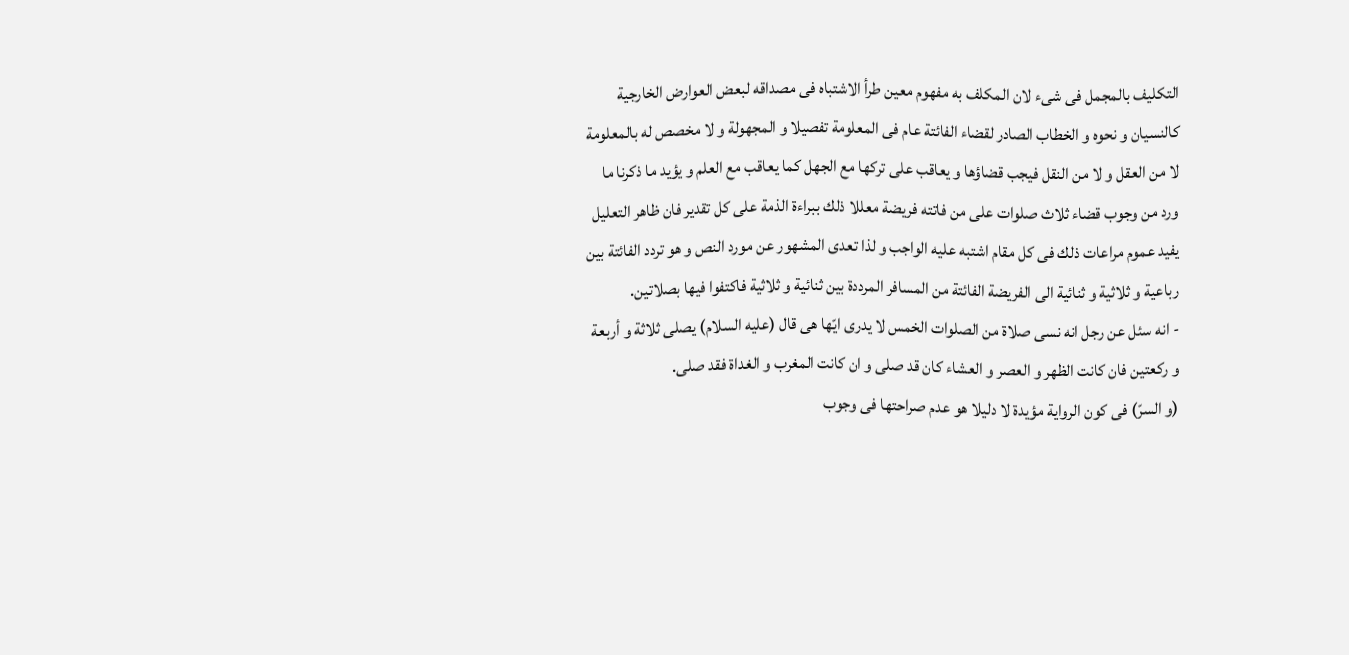التكليف بالمجمل فى شىء لان المكلف به مفهوم معين طرأ الاشتباه فى مصداقه لبعض العوارض الخارجية كالنسيان و نحوه و الخطاب الصادر لقضاء الفائتة عام فى المعلومة تفصيلا و المجهولة و لا مخصص له بالمعلومة لا من العقل و لا من النقل فيجب قضاؤها و يعاقب على تركها مع الجهل كما يعاقب مع العلم و يؤيد ما ذكرنا ما ورد من وجوب قضاء ثلاث صلوات على من فاتته فريضة معللا ذلك ببراءة الذمة على كل تقدير فان ظاهر التعليل يفيد عموم مراعات ذلك فى كل مقام اشتبه عليه الواجب و لذا تعدى المشهور عن مورد النص و هو تردد الفائتة بين رباعية و ثلاثية و ثنائية الى الفريضة الفائتة من المسافر المرددة بين ثنائية و ثلاثية فاكتفوا فيها بصلاتين.
- انه سئل عن رجل انه نسى صلاة من الصلوات الخمس لا يدرى ايّها هى قال (عليه السلام) يصلى ثلاثة و أربعة و ركعتين فان كانت الظهر و العصر و العشاء كان قد صلى و ان كانت المغرب و الغداة فقد صلى.
(و السرّ) فى كون الرواية مؤيدة لا دليلا هو عدم صراحتها فى وجوب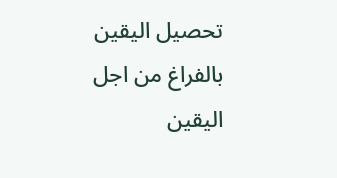تحصيل اليقين بالفراغ من اجل اليقين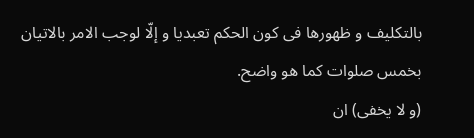بالتكليف و ظهورها فى كون الحكم تعبديا و إلّا لوجب الامر بالاتيان بخمس صلوات كما هو واضح.
(و لا يخفى) ان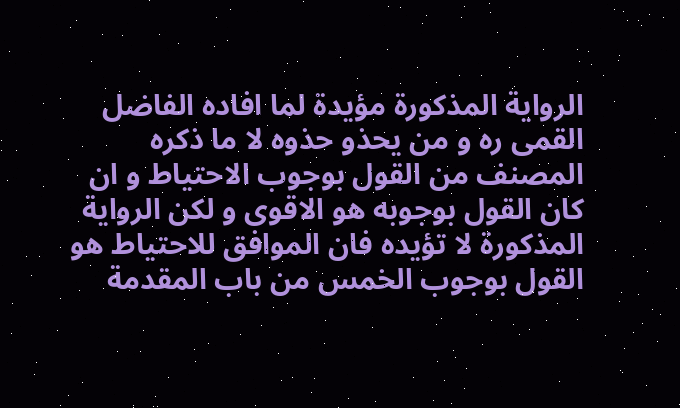الرواية المذكورة مؤيدة لما افاده الفاضل القمى ره و من يحذو حذوه لا ما ذكره المصنف من القول بوجوب الاحتياط و ان كان القول بوجوبه هو الاقوى و لكن الرواية المذكورة لا تؤيده فان الموافق للاحتياط هو القول بوجوب الخمس من باب المقدمة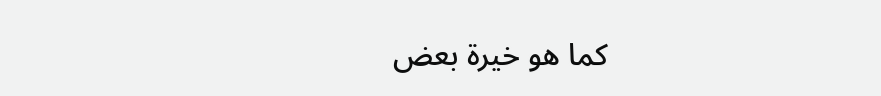كما هو خيرة بعض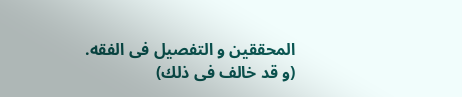المحققين و التفصيل فى الفقه.
(و قد خالف فى ذلك)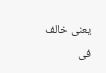يعنى خالف فى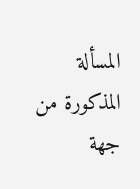المسألة المذكورة من جهة